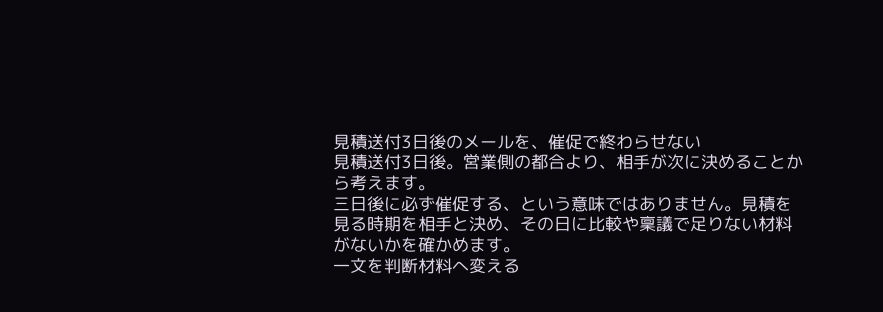見積送付3日後のメールを、催促で終わらせない
見積送付3日後。営業側の都合より、相手が次に決めることから考えます。
三日後に必ず催促する、という意味ではありません。見積を見る時期を相手と決め、その日に比較や稟議で足りない材料がないかを確かめます。
一文を判断材料へ変える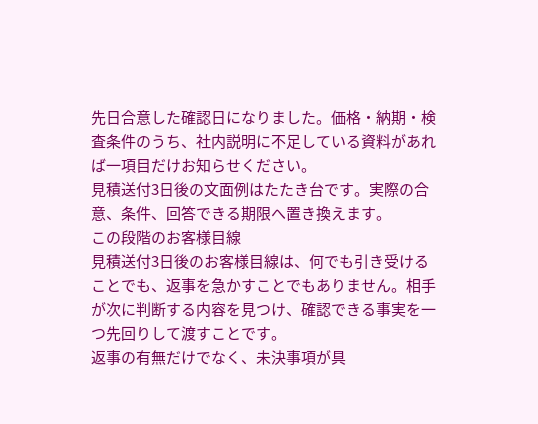先日合意した確認日になりました。価格・納期・検査条件のうち、社内説明に不足している資料があれば一項目だけお知らせください。
見積送付3日後の文面例はたたき台です。実際の合意、条件、回答できる期限へ置き換えます。
この段階のお客様目線
見積送付3日後のお客様目線は、何でも引き受けることでも、返事を急かすことでもありません。相手が次に判断する内容を見つけ、確認できる事実を一つ先回りして渡すことです。
返事の有無だけでなく、未決事項が具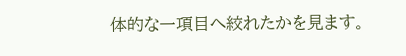体的な一項目へ絞れたかを見ます。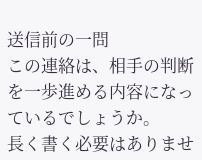送信前の一問
この連絡は、相手の判断を一歩進める内容になっているでしょうか。
長く書く必要はありませ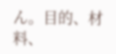ん。目的、材料、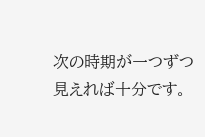次の時期が一つずつ見えれば十分です。